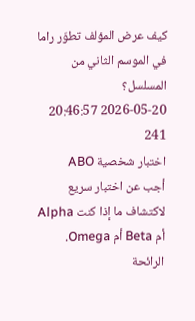كيف عرض المؤلف تطوّر راما في الموسم الثاني من المسلسل؟
2026-05-20 20:46:57
241
اختبار شخصية ABO
أجب عن اختبار سريع لاكتشاف ما إذا كنت Alpha أم Beta أم Omega.
الرائحة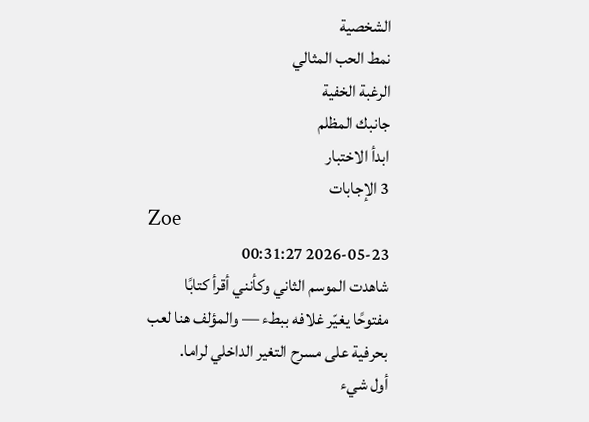الشخصية
نمط الحب المثالي
الرغبة الخفية
جانبك المظلم
ابدأ الاختبار
3 الإجابات
Zoe
2026-05-23 00:31:27
شاهدت الموسم الثاني وكأنني أقرأ كتابًا مفتوحًا يغيّر غلافه ببطء — والمؤلف هنا لعب بحرفية على مسرح التغير الداخلي لراما.
أول شيء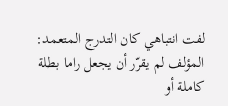لفت انتباهي كان التدرج المتعمد: المؤلف لم يقرّر أن يجعل راما بطلة كاملة أو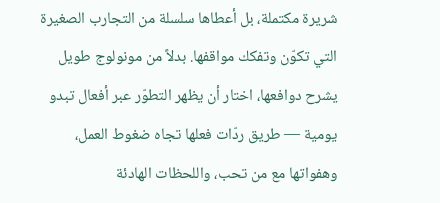شريرة مكتملة، بل أعطاها سلسلة من التجارب الصغيرة التي تكوّن وتفكك مواقفها. بدلاً من مونولوج طويل يشرح دوافعها، اختار أن يظهر التطوّر عبر أفعال تبدو يومية — طريق ردّات فعلها تجاه ضغوط العمل، وهفواتها مع من تحب، واللحظات الهادئة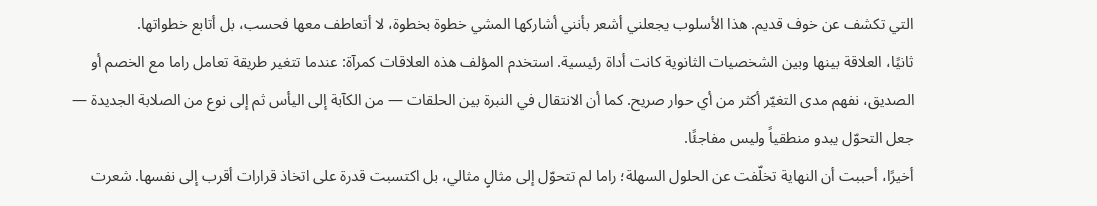التي تكشف عن خوف قديم. هذا الأسلوب يجعلني أشعر بأنني أشاركها المشي خطوة بخطوة، لا أتعاطف معها فحسب، بل أتابع خطواتها.
ثانيًا، العلاقة بينها وبين الشخصيات الثانوية كانت أداة رئيسية. استخدم المؤلف هذه العلاقات كمرآة: عندما تتغير طريقة تعامل راما مع الخصم أو الصديق، نفهم مدى التغيّر أكثر من أي حوار صريح. كما أن الانتقال في النبرة بين الحلقات — من الكآبة إلى اليأس ثم إلى نوع من الصلابة الجديدة — جعل التحوّل يبدو منطقياً وليس مفاجئًا.
أخيرًا، أحببت أن النهاية تخلّفت عن الحلول السهلة؛ راما لم تتحوّل إلى مثالٍ مثالي، بل اكتسبت قدرة على اتخاذ قرارات أقرب إلى نفسها. شعرت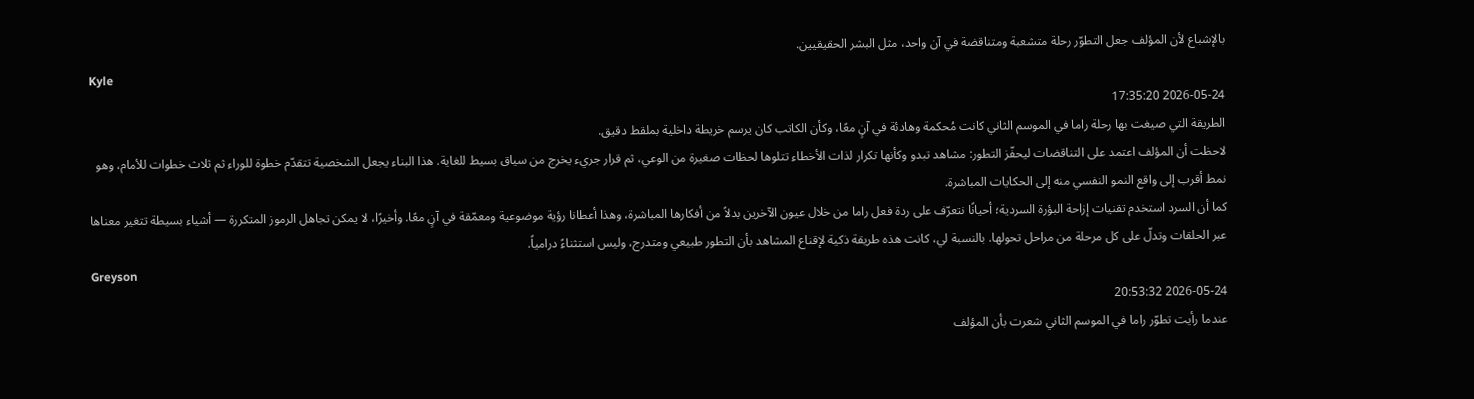بالإشباع لأن المؤلف جعل التطوّر رحلة متشعبة ومتناقضة في آن واحد، مثل البشر الحقيقيين.
Kyle
2026-05-24 17:35:20
الطريقة التي صيغت بها رحلة راما في الموسم الثاني كانت مُحكمة وهادئة في آنٍ معًا، وكأن الكاتب كان يرسم خريطة داخلية بملقط دقيق.
لاحظت أن المؤلف اعتمد على التناقضات ليحفّز التطور: مشاهد تبدو وكأنها تكرار لذات الأخطاء تتلوها لحظات صغيرة من الوعي، ثم قرار جريء يخرج من سياق بسيط للغاية. هذا البناء يجعل الشخصية تتقدّم خطوة للوراء ثم ثلاث خطوات للأمام، وهو نمط أقرب إلى واقع النمو النفسي منه إلى الحكايات المباشرة.
كما أن السرد استخدم تقنيات إزاحة البؤرة السردية؛ أحيانًا نتعرّف على ردة فعل راما من خلال عيون الآخرين بدلاً من أفكارها المباشرة، وهذا أعطانا رؤية موضوعية ومعمّقة في آنٍ معًا. وأخيرًا، لا يمكن تجاهل الرموز المتكررة — أشياء بسيطة تتغير معناها عبر الحلقات وتدلّ على كل مرحلة من مراحل تحولها. بالنسبة لي، كانت هذه طريقة ذكية لإقناع المشاهد بأن التطور طبيعي ومتدرج، وليس استثناءً درامياً.
Greyson
2026-05-24 20:53:32
عندما رأيت تطوّر راما في الموسم الثاني شعرت بأن المؤلف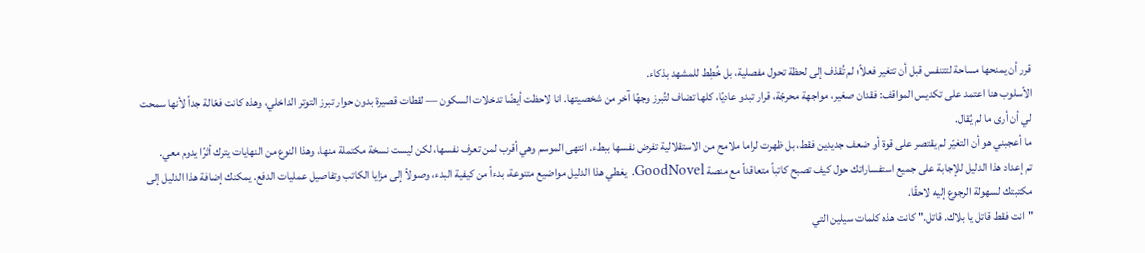قرر أن يمنحها مساحة لتتنفس قبل أن تتغير فعلاً؛ لم تُقذف إلى لحظة تحول مفصلية، بل خُطِط للمشهد بذكاء.
الأسلوب هنا اعتمد على تكديس المواقف: فقدان صغير، مواجهة محرجّة، قرار تبدو عاديًا، كلها تضاف لتُبرز وجهًا آخر من شخصيتها. انا لاحظت أيضًا تدخلات السكون — لقطات قصيرة بدون حوار تبرز التوتر الداخلي، وهذه كانت فعّالة جداً لأنها سمحت لي أن أرى ما لم يُقال.
ما أعجبني هو أن التغيّر لم يقتصر على قوة أو ضعف جديدين فقط، بل ظهرت لراما ملامح من الاستقلالية تفرض نفسها ببطء. انتهى الموسم وهي أقرب لمن تعرف نفسها، لكن ليست نسخة مكتملة منها، وهذا النوع من النهايات يترك أثرًا يدوم معي.
تم إعداد هذا الدليل للإجابة على جميع استفساراتك حول كيف تصبح كاتباً متعاقداً مع منصة GoodNovel. يغطي هذا الدليل مواضيع متنوعة، بدءاً من كيفية البدء، وصولاً إلى مزايا الكاتب وتفاصيل عمليات الدفع. يمكنك إضافة هذا الدليل إلى مكتبتك لسهولة الرجوع إليه لاحقًا.
"انت فقط قاتل يا بلاك. قاتل." كانت هذه كلمات سيلين التي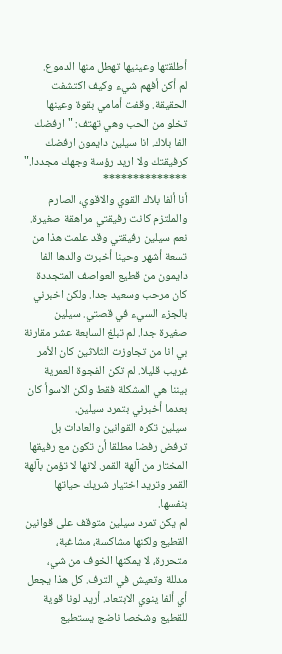أطلقتها وعينيها تهطل منها الدموع.
لم أكن أفهم شيء وكيف اكتشفت الحقيقة. وقفت أمامي بقوة وعينها تخلو من الحب وهي تهتف: "ارفضك الفا بلاك. انا سيلين دايمون ارفضك كرفيقتك ولا اريد رؤسة وجهك مجددا."
**************
أنا ألفا بلاك القوي والاقوي، الصارم والملتزم كانت رفيقتي مراهقة صغيرة. نعم سيلين رفيقتي وقد علمت هذا من تسعة أشهر وحينا أخبرت والدها الفا دايمون من قطيع العواصف المتجددة كان مرحب وسعيد جدا. ولكن اخبرني بالجزء السيء في قصتي. سيلين صغيرة جدا. لم تبلغ السابعة عشر مقارنة بي انا من تجاوزت الثلاثين كان الأمر غريب قليلا. لم تكن الفجوة العمرية بيننا هي المشكلة فقط ولكن الاسوأ كان بعدما أخبرني بتمرد سيلين.
سيلين تكره القوانين والعادات بل ترفض رفضا مطلقا أن تكون مع رفيقها المختار من آلهة القمر. لانها لا تؤمن بآلهة القمر وتريد اختيار شريك حياتها بنفسها.
لم يكن تمرد سيلين متوقف على قوانين القطيع ولكنها مشاكسة، مشاغبة، متحررة، لا يمكنها الخوف من شي، مدللة وتعيش في الترف. كل هذا يجعل أي ألفا ينوي الابتعاد. أريد لونا قوية للقطيع وشخصا ناضج يستطيع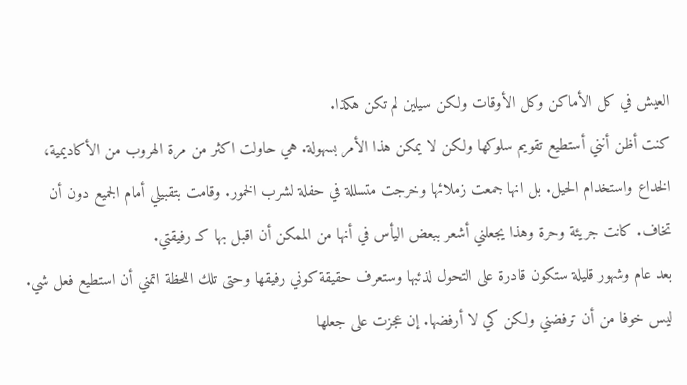العيش في كل الأماكن وكل الأوقات ولكن سيلين لم تكن هكذا.
كنت أظن أنني أستطيع تقويم سلوكها ولكن لا يمكن هذا الأمر بسهولة. هي حاولت اكثر من مرة الهروب من الأكاديمية، الخداع واستخدام الحيل. بل انها جمعت زملائها وخرجت متسللة في حفلة لشرب الخمور. وقامت بتقبيلي أمام الجميع دون أن تخاف. كانت جريئة وحرة وهذا يجعلني أشعر ببعض اليأس في أنها من الممكن أن اقبل بها كـ رفيقتي.
بعد عام وشهور قليلة ستكون قادرة على التحول لذئبها وستعرف حقيقة كوني رفيقها وحتى تلك اللحظة اتمني أن استطيع فعل شي. ليس خوفا من أن ترفضني ولكن كي لا أرفضها. إن عجزت على جعلها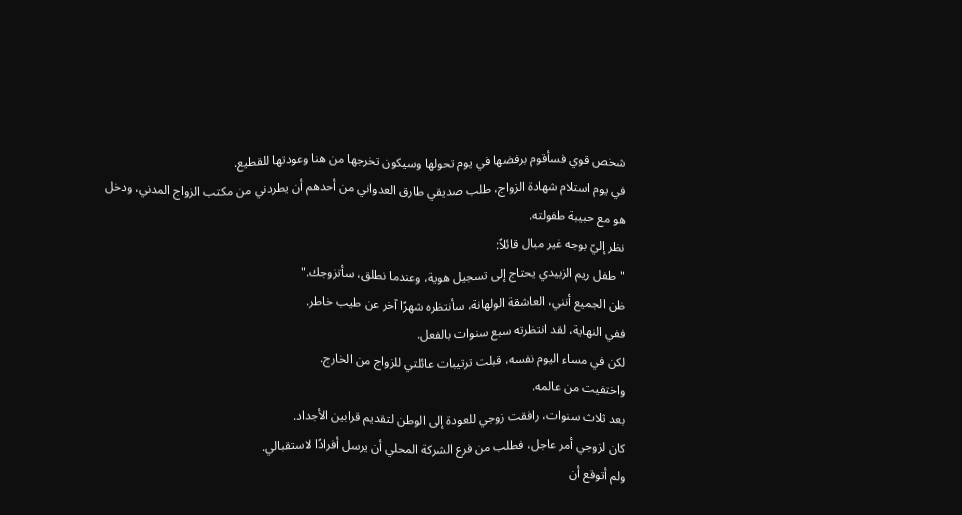شخص قوي فسأقوم برفضها في يوم تحولها وسيكون تخرجها من هنا وعودتها للقطيع.
في يوم استلام شهادة الزواج، طلب صديقي طارق العدواني من أحدهم أن يطردني من مكتب الزواج المدني، ودخل هو مع حبيبة طفولته.
نظر إليّ بوجه غير مبال قائلاً:
"طفل ريم الزبيدي يحتاج إلى تسجيل هوية، وعندما نطلق، سأتزوجك."
ظن الجميع أنني، العاشقة الولهانة، سأنتظره شهرًا آخر عن طيب خاطر.
ففي النهاية، لقد انتظرته سبع سنوات بالفعل.
لكن في مساء اليوم نفسه، قبلت ترتيبات عائلتي للزواج من الخارج.
واختفيت من عالمه.
بعد ثلاث سنوات، رافقت زوجي للعودة إلى الوطن لتقديم قرابين الأجداد.
كان لزوجي أمر عاجل، فطلب من فرع الشركة المحلي أن يرسل أفرادًا لاستقبالي.
ولم أتوقع أن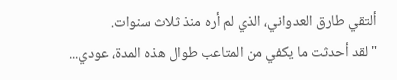ألتقي طارق العدواني، الذي لم أره منذ ثلاث سنوات.
"لقد أحدثت ما يكفي من المتاعب طوال هذه المدة، عودي...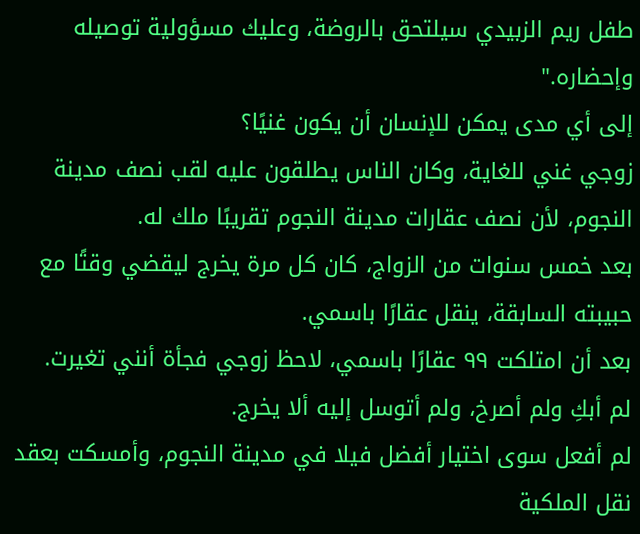طفل ريم الزبيدي سيلتحق بالروضة، وعليك مسؤولية توصيله وإحضاره."
إلى أي مدى يمكن للإنسان أن يكون غنيًا؟
زوجي غني للغاية، وكان الناس يطلقون عليه لقب نصف مدينة النجوم، لأن نصف عقارات مدينة النجوم تقريبًا ملك له.
بعد خمس سنوات من الزواج، كان كل مرة يخرج ليقضي وقتًا مع حبيبته السابقة، ينقل عقارًا باسمي.
بعد أن امتلكت ٩٩ عقارًا باسمي، لاحظ زوجي فجأة أنني تغيرت.
لم أبكِ ولم أصرخ، ولم أتوسل إليه ألا يخرج.
لم أفعل سوى اختيار أفضل فيلا في مدينة النجوم، وأمسكت بعقد نقل الملكية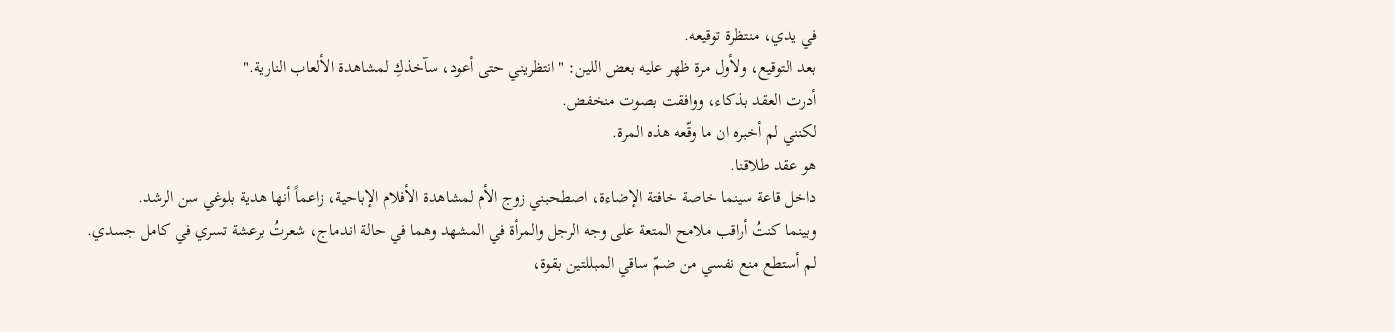في يدي، منتظرة توقيعه.
بعد التوقيع، ولأول مرة ظهر عليه بعض اللين: "انتظريني حتى أعود، سآخذكِ لمشاهدة الألعاب النارية."
أدرت العقد بذكاء، ووافقت بصوت منخفض.
لكنني لم أخبره ان ما وقّعه هذه المرة.
هو عقد طلاقنا.
داخل قاعة سينما خاصة خافتة الإضاءة، اصطحبني زوج الأم لمشاهدة الأفلام الإباحية، زاعماً أنها هدية بلوغي سن الرشد.
وبينما كنتُ أراقب ملامح المتعة على وجه الرجل والمرأة في المشهد وهما في حالة اندماج، شعرتُ برعشة تسري في كامل جسدي.
لم أستطع منع نفسي من ضمّ ساقي المبللتين بقوة،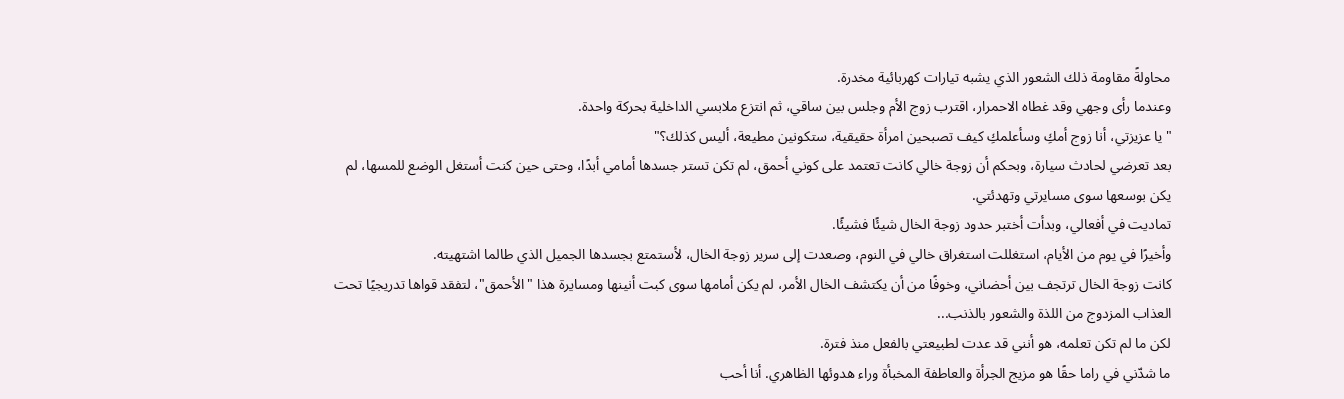محاولةً مقاومة ذلك الشعور الذي يشبه تيارات كهربائية مخدرة.
وعندما رأى وجهي وقد غطاه الاحمرار، اقترب زوج الأم وجلس بين ساقي، ثم انتزع ملابسي الداخلية بحركة واحدة.
"يا عزيزتي، أنا زوج أمكِ وسأعلمكِ كيف تصبحين امرأة حقيقية، ستكونين مطيعة، أليس كذلك؟"
بعد تعرضي لحادث سيارة، وبحكم أن زوجة خالي كانت تعتمد على كوني أحمق، لم تكن تستر جسدها أمامي أبدًا، وحتى حين كنت أستغل الوضع للمسها، لم يكن بوسعها سوى مسايرتي وتهدئتي.
تماديت في أفعالي، وبدأت أختبر حدود زوجة الخال شيئًا فشيئًا.
وأخيرًا في يوم من الأيام، استغللت استغراق خالي في النوم، وصعدت إلى سرير زوجة الخال، لأستمتع بجسدها الجميل الذي طالما اشتهيته.
كانت زوجة الخال ترتجف بين أحضاني، وخوفًا من أن يكتشف الخال الأمر، لم يكن أمامها سوى كبت أنينها ومسايرة هذا "الأحمق"، لتفقد قواها تدريجيًا تحت العذاب المزدوج من اللذة والشعور بالذنب...
لكن ما لم تكن تعلمه، هو أنني قد عدت لطبيعتي بالفعل منذ فترة.
ما شدّني في راما حقًا هو مزيج الجرأة والعاطفة المخبأة وراء هدوئها الظاهري. أنا أحب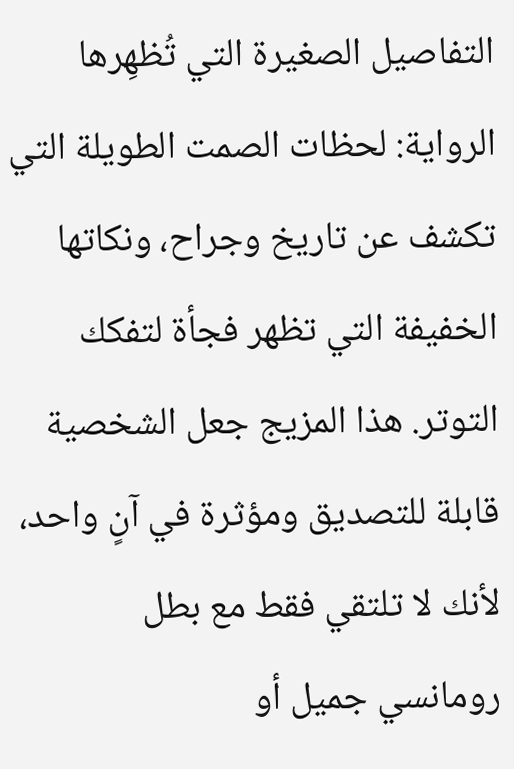التفاصيل الصغيرة التي تُظهِرها الرواية: لحظات الصمت الطويلة التي تكشف عن تاريخ وجراح، ونكاتها الخفيفة التي تظهر فجأة لتفكك التوتر. هذا المزيج جعل الشخصية قابلة للتصديق ومؤثرة في آنٍ واحد، لأنك لا تلتقي فقط مع بطل رومانسي جميل أو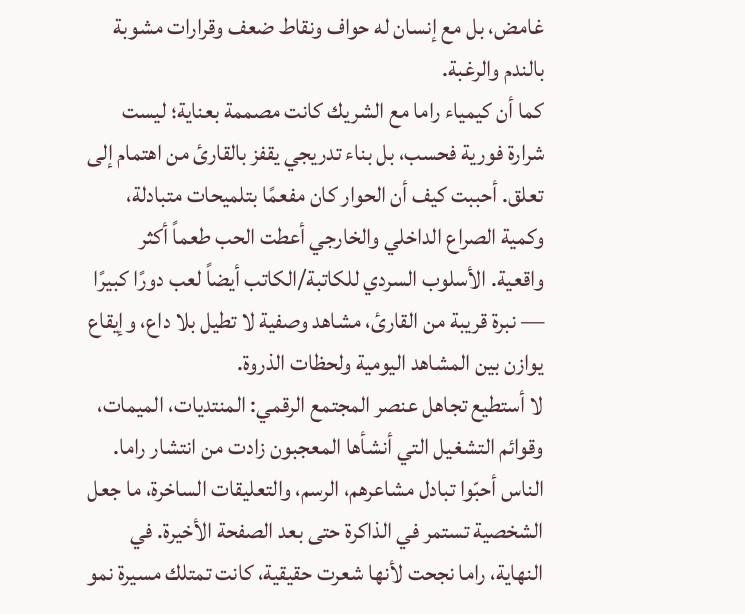غامض، بل مع إنسان له حواف ونقاط ضعف وقرارات مشوبة بالندم والرغبة.
كما أن كيمياء راما مع الشريك كانت مصممة بعناية؛ ليست شرارة فورية فحسب، بل بناء تدريجي يقفز بالقارئ من اهتمام إلى تعلق. أحببت كيف أن الحوار كان مفعمًا بتلميحات متبادلة، وكمية الصراع الداخلي والخارجي أعطت الحب طعماً أكثر واقعية. الأسلوب السردي للكاتبة/الكاتب أيضاً لعب دورًا كبيرًا — نبرة قريبة من القارئ، مشاهد وصفية لا تطيل بلا داع، وإيقاع يوازن بين المشاهد اليومية ولحظات الذروة.
لا أستطيع تجاهل عنصر المجتمع الرقمي: المنتديات، الميمات، وقوائم التشغيل التي أنشأها المعجبون زادت من انتشار راما. الناس أحبّوا تبادل مشاعرهم، الرسم، والتعليقات الساخرة، ما جعل الشخصية تستمر في الذاكرة حتى بعد الصفحة الأخيرة. في النهاية، راما نجحت لأنها شعرت حقيقية، كانت تمتلك مسيرة نمو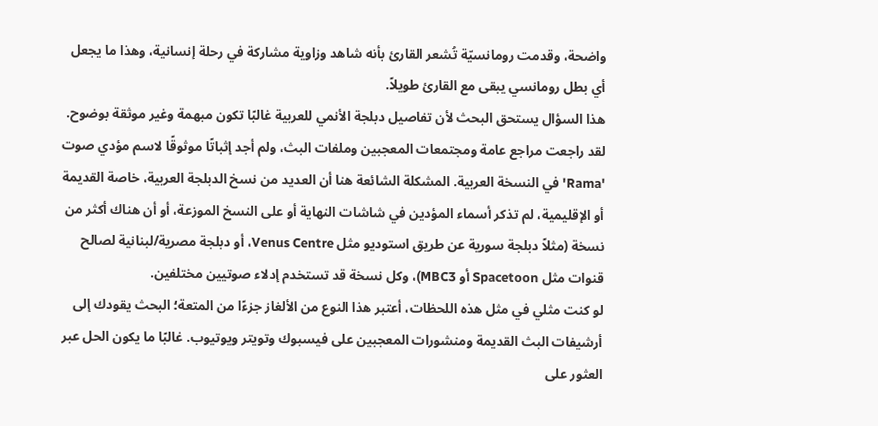واضحة، وقدمت رومانسيّة تُشعر القارئ بأنه شاهد وزاوية مشاركة في رحلة إنسانية، وهذا ما يجعل أي بطل رومانسي يبقى مع القارئ طويلاً.
هذا السؤال يستحق البحث لأن تفاصيل دبلجة الأنمي للعربية غالبًا تكون مبهمة وغير موثقة بوضوح.
لقد راجعت مراجع عامة ومجتمعات المعجبين وملفات البث، ولم أجد إثباتًا موثوقًا لاسم مؤدي صوت 'Rama' في النسخة العربية. المشكلة الشائعة هنا أن العديد من نسخ الدبلجة العربية، خاصة القديمة أو الإقليمية، لم تذكر أسماء المؤدين في شاشات النهاية أو على النسخ الموزعة، أو أن هناك أكثر من نسخة (مثلاً دبلجة سورية عن طريق استوديو مثل Venus Centre، أو دبلجة مصرية/لبنانية لصالح قنوات مثل Spacetoon أو MBC3)، وكل نسخة قد تستخدم إدلاء صوتيين مختلفين.
لو كنت مثلي في مثل هذه اللحظات، أعتبر هذا النوع من الألغاز جزءًا من المتعة؛ البحث يقودك إلى أرشيفات البث القديمة ومنشورات المعجبين على فيسبوك وتويتر ويوتيوب. غالبًا ما يكون الحل عبر العثور على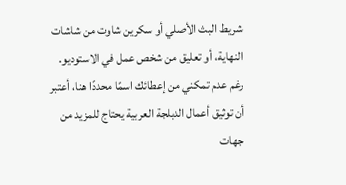شريط البث الأصلي أو سكرين شاوت من شاشات النهاية، أو تعليق من شخص عمل في الاستوديو. رغم عدم تمكني من إعطائك اسمًا محددًا هنا، أعتبر أن توثيق أعمال الدبلجة العربية يحتاج للمزيد من جهات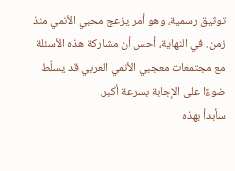توثيق رسمية، وهو أمر يزعج محبي الأنمي منذ زمن. في النهاية، أحس أن مشاركة هذه الأسئلة مع مجتمعات معجبي الأنمي العربي قد يسلّط ضوءًا على الإجابة بسرعة أكبر.
سأبدأ بهذه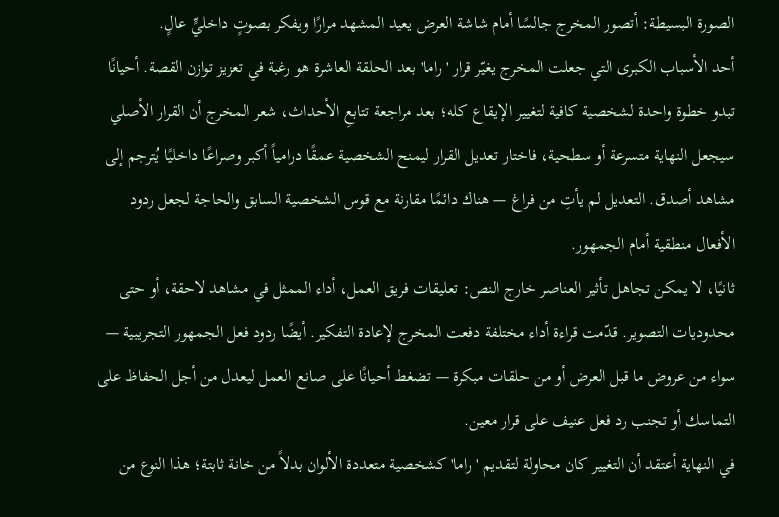الصورة البسيطة: أتصور المخرج جالسًا أمام شاشة العرض يعيد المشهد مرارًا ويفكر بصوتٍ داخليٍّ عالٍ.
أحد الأسباب الكبرى التي جعلت المخرج يغيّر قرار 'راما' بعد الحلقة العاشرة هو رغبة في تعزيز توازن القصة. أحيانًا تبدو خطوة واحدة لشخصية كافية لتغيير الإيقاع كله؛ بعد مراجعة تتابعِ الأحداث، شعر المخرج أن القرار الأصلي سيجعل النهاية متسرعة أو سطحية، فاختار تعديل القرار ليمنح الشخصية عمقًا درامياً أكبر وصراعًا داخليًا يُترجم إلى مشاهد أصدق. التعديل لم يأتِ من فراغ — هناك دائمًا مقارنة مع قوس الشخصية السابق والحاجة لجعل ردود الأفعال منطقية أمام الجمهور.
ثانيًا، لا يمكن تجاهل تأثير العناصر خارج النص: تعليقات فريق العمل، أداء الممثل في مشاهد لاحقة، أو حتى محدوديات التصوير. قدّمت قراءة أداء مختلفة دفعت المخرج لإعادة التفكير. أيضًا ردود فعل الجمهور التجريبية — سواء من عروض ما قبل العرض أو من حلقات مبكرة — تضغط أحيانًا على صانع العمل ليعدل من أجل الحفاظ على التماسك أو تجنب رد فعل عنيف على قرار معين.
في النهاية أعتقد أن التغيير كان محاولة لتقديم 'راما' كشخصية متعددة الألوان بدلاً من خانة ثابتة؛ هذا النوع من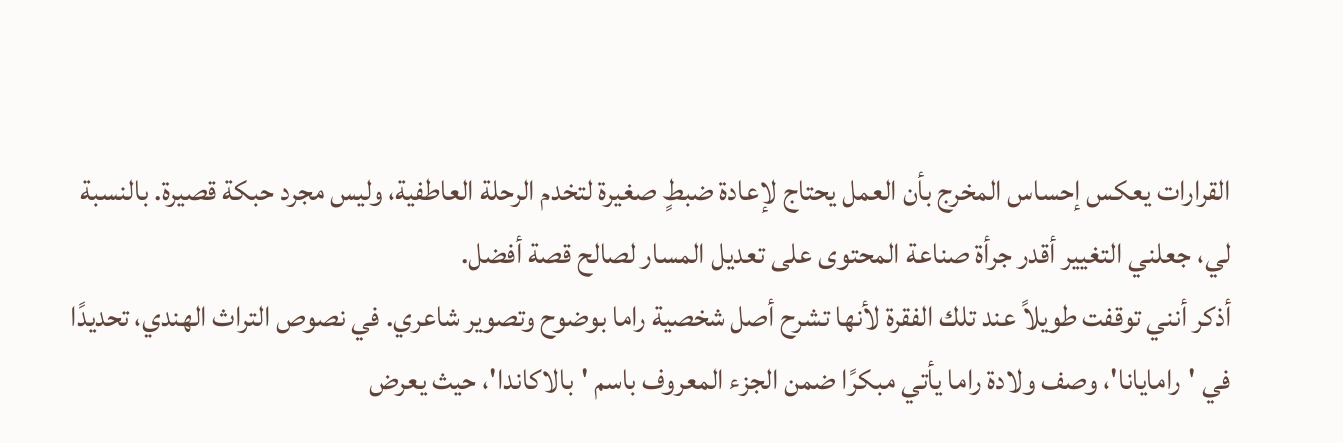القرارات يعكس إحساس المخرج بأن العمل يحتاج لإعادة ضبطٍ صغيرة لتخدم الرحلة العاطفية، وليس مجرد حبكة قصيرة. بالنسبة لي، جعلني التغيير أقدر جرأة صناعة المحتوى على تعديل المسار لصالح قصة أفضل.
أذكر أنني توقفت طويلاً عند تلك الفقرة لأنها تشرح أصل شخصية راما بوضوح وتصوير شاعري. في نصوص التراث الهندي، تحديدًا في 'رامايانا'، وصف ولادة راما يأتي مبكرًا ضمن الجزء المعروف باسم 'بالاكاندا'، حيث يعرض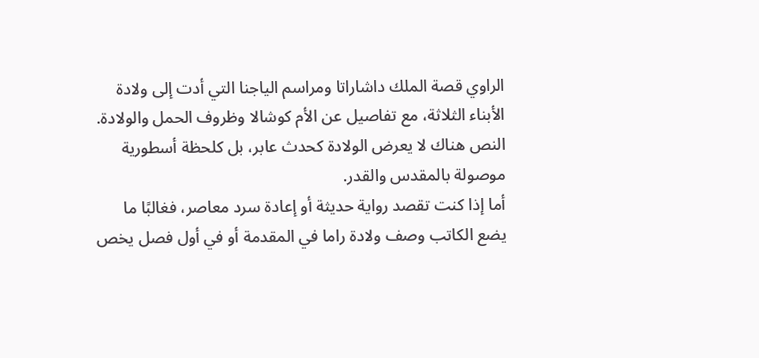الراوي قصة الملك داشاراتا ومراسم الياجنا التي أدت إلى ولادة الأبناء الثلاثة، مع تفاصيل عن الأم كوشالا وظروف الحمل والولادة. النص هناك لا يعرض الولادة كحدث عابر، بل كلحظة أسطورية موصولة بالمقدس والقدر.
أما إذا كنت تقصد رواية حديثة أو إعادة سرد معاصر، فغالبًا ما يضع الكاتب وصف ولادة راما في المقدمة أو في أول فصل يخص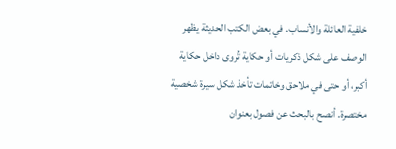خلفية العائلة والأنساب. في بعض الكتب الحديثة يظهر الوصف على شكل ذكريات أو حكاية تُروى داخل حكاية أكبر، أو حتى في ملاحق وخاتمات تأخذ شكل سيرة شخصية مختصرة. أنصح بالبحث عن فصول بعنوان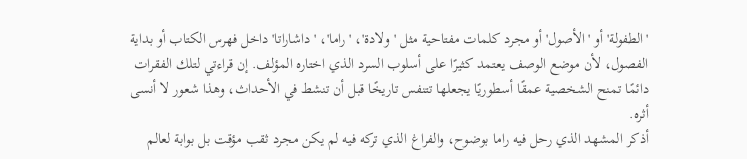'الطفولة' أو 'الأصول' أو مجرد كلمات مفتاحية مثل 'ولادة'، 'راما'، 'داشاراتا' داخل فهرس الكتاب أو بداية الفصول، لأن موضع الوصف يعتمد كثيرًا على أسلوب السرد الذي اختاره المؤلف. إن قراءتي لتلك الفقرات دائمًا تمنح الشخصية عمقًا أسطوريًا يجعلها تتنفس تاريخًا قبل أن تنشط في الأحداث، وهذا شعور لا أنسى أثره.
أذكر المشهد الذي رحل فيه راما بوضوح، والفراغ الذي تركه فيه لم يكن مجرد ثقب مؤقت بل بوابة لعالم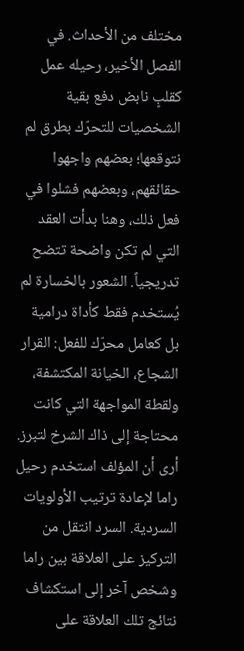مختلف من الأحداث. في الفصل الأخير، رحيله عمل كقلبٍ نابض دفع بقية الشخصيات للتحرّك بطرق لم نتوقعها؛ بعضهم واجهوا حقائقهم، وبعضهم فشلوا في فعل ذلك، وهنا بدأت العقد التي لم تكن واضحة تتضح تدريجياً. الشعور بالخسارة لم يُستخدم فقط كأداة درامية بل كعامل محرّك للفعل: القرار الشجاع، الخيانة المكتشفة، ولقطة المواجهة التي كانت محتاجة إلى ذاك الشرخ لتبرز.
أرى أن المؤلف استخدم رحيل راما لإعادة ترتيب الأولويات السردية. السرد انتقل من التركيز على العلاقة بين راما وشخص آخر إلى استكشاف نتائج تلك العلاقة على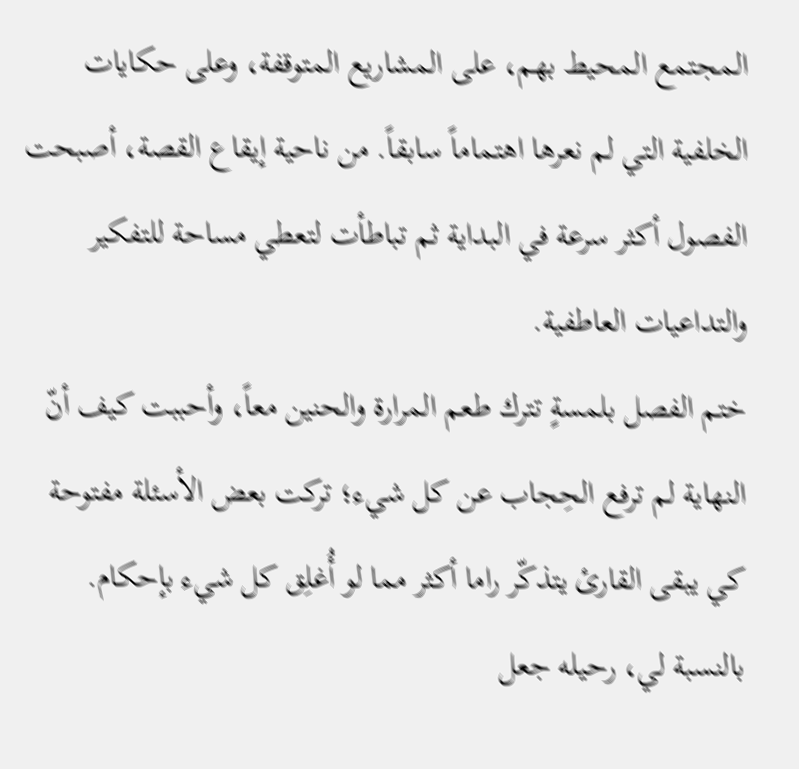المجتمع المحيط بهم، على المشاريع المتوقفة، وعلى حكايات الخلفية التي لم نعرها اهتماماً سابقاً. من ناحية إيقاع القصة، أصبحت الفصول أكثر سرعة في البداية ثم تباطأت لتعطي مساحة للتفكير والتداعيات العاطفية.
ختم الفصل بلمسةٍ تترك طعم المرارة والحنين معاً، وأحببت كيف أنّ النهاية لم ترفع الحِجاب عن كل شيء؛ تركت بعض الأسئلة مفتوحة كي يبقى القارئ يتذكّر راما أكثر مما لو أُغلِق كل شيء بإحكام. بالنسبة لي، رحيله جعل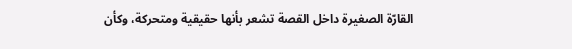القارّة الصغيرة داخل القصة تشعر بأنها حقيقية ومتحركة، وكأن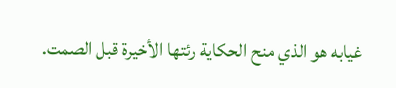غيابه هو الذي منح الحكاية رئتها الأخيرة قبل الصمت.